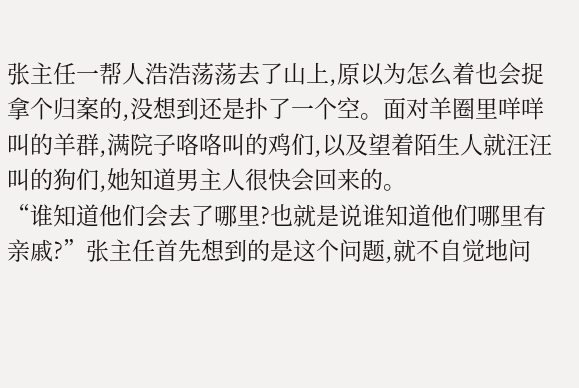张主任一帮人浩浩荡荡去了山上,原以为怎么着也会捉拿个归案的,没想到还是扑了一个空。面对羊圈里咩咩叫的羊群,满院子咯咯叫的鸡们,以及望着陌生人就汪汪叫的狗们,她知道男主人很快会回来的。
“谁知道他们会去了哪里?也就是说谁知道他们哪里有亲戚?”张主任首先想到的是这个问题,就不自觉地问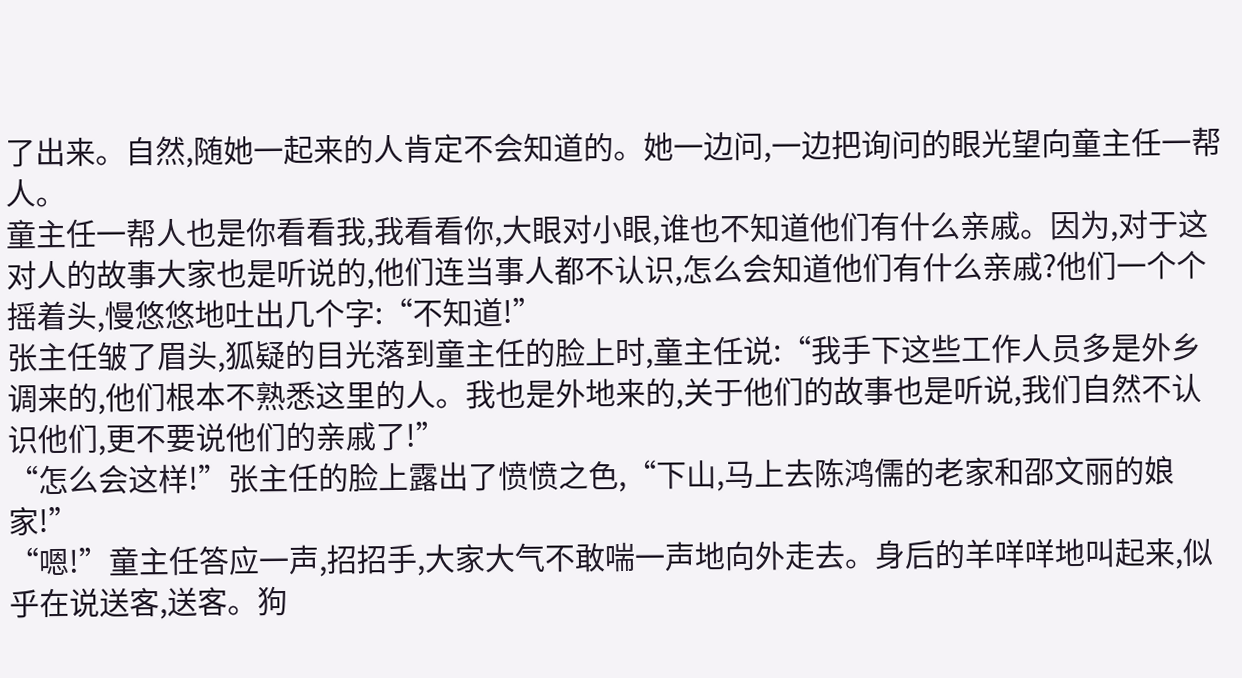了出来。自然,随她一起来的人肯定不会知道的。她一边问,一边把询问的眼光望向童主任一帮人。
童主任一帮人也是你看看我,我看看你,大眼对小眼,谁也不知道他们有什么亲戚。因为,对于这对人的故事大家也是听说的,他们连当事人都不认识,怎么会知道他们有什么亲戚?他们一个个摇着头,慢悠悠地吐出几个字:“不知道!”
张主任皱了眉头,狐疑的目光落到童主任的脸上时,童主任说:“我手下这些工作人员多是外乡调来的,他们根本不熟悉这里的人。我也是外地来的,关于他们的故事也是听说,我们自然不认识他们,更不要说他们的亲戚了!”
“怎么会这样!”张主任的脸上露出了愤愤之色,“下山,马上去陈鸿儒的老家和邵文丽的娘家!”
“嗯!”童主任答应一声,招招手,大家大气不敢喘一声地向外走去。身后的羊咩咩地叫起来,似乎在说送客,送客。狗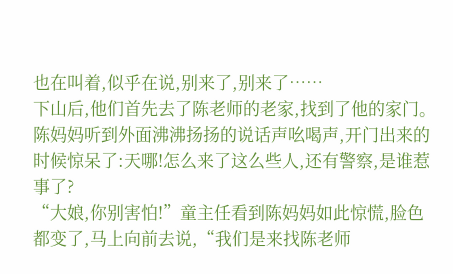也在叫着,似乎在说,别来了,别来了……
下山后,他们首先去了陈老师的老家,找到了他的家门。陈妈妈听到外面沸沸扬扬的说话声吆喝声,开门出来的时候惊呆了:天哪!怎么来了这么些人,还有警察,是谁惹事了?
“大娘,你别害怕!”童主任看到陈妈妈如此惊慌,脸色都变了,马上向前去说,“我们是来找陈老师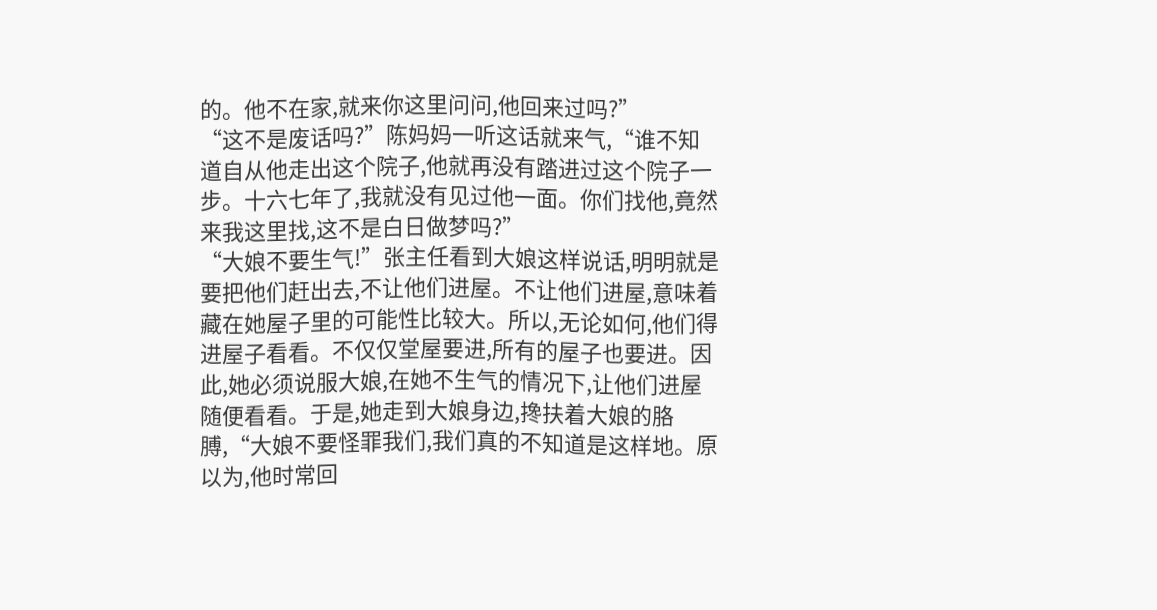的。他不在家,就来你这里问问,他回来过吗?”
“这不是废话吗?”陈妈妈一听这话就来气,“谁不知道自从他走出这个院子,他就再没有踏进过这个院子一步。十六七年了,我就没有见过他一面。你们找他,竟然来我这里找,这不是白日做梦吗?”
“大娘不要生气!”张主任看到大娘这样说话,明明就是要把他们赶出去,不让他们进屋。不让他们进屋,意味着藏在她屋子里的可能性比较大。所以,无论如何,他们得进屋子看看。不仅仅堂屋要进,所有的屋子也要进。因此,她必须说服大娘,在她不生气的情况下,让他们进屋随便看看。于是,她走到大娘身边,搀扶着大娘的胳膊,“大娘不要怪罪我们,我们真的不知道是这样地。原以为,他时常回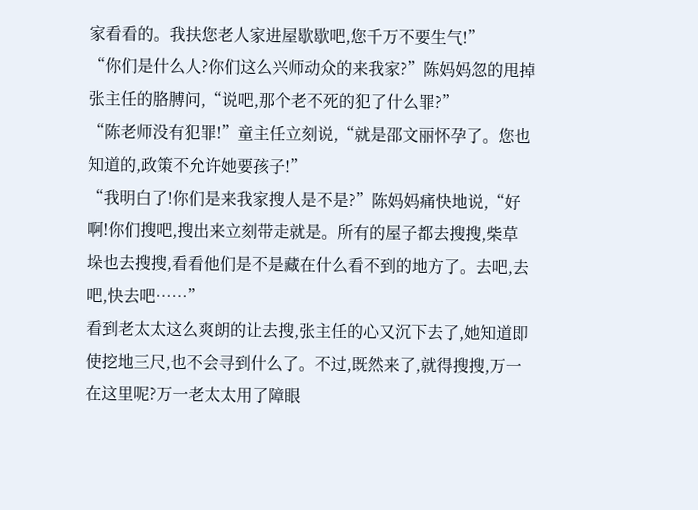家看看的。我扶您老人家进屋歇歇吧,您千万不要生气!”
“你们是什么人?你们这么兴师动众的来我家?”陈妈妈忽的甩掉张主任的胳膊问,“说吧,那个老不死的犯了什么罪?”
“陈老师没有犯罪!”童主任立刻说,“就是邵文丽怀孕了。您也知道的,政策不允许她要孩子!”
“我明白了!你们是来我家搜人是不是?”陈妈妈痛快地说,“好啊!你们搜吧,搜出来立刻带走就是。所有的屋子都去搜搜,柴草垛也去搜搜,看看他们是不是藏在什么看不到的地方了。去吧,去吧,快去吧……”
看到老太太这么爽朗的让去搜,张主任的心又沉下去了,她知道即使挖地三尺,也不会寻到什么了。不过,既然来了,就得搜搜,万一在这里呢?万一老太太用了障眼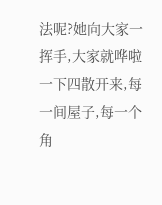法呢?她向大家一挥手,大家就哗啦一下四散开来,每一间屋子,每一个角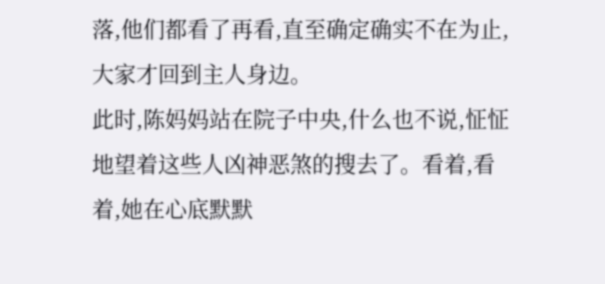落,他们都看了再看,直至确定确实不在为止,大家才回到主人身边。
此时,陈妈妈站在院子中央,什么也不说,怔怔地望着这些人凶神恶煞的搜去了。看着,看着,她在心底默默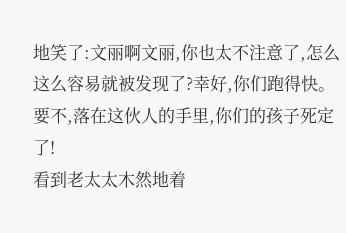地笑了:文丽啊文丽,你也太不注意了,怎么这么容易就被发现了?幸好,你们跑得快。要不,落在这伙人的手里,你们的孩子死定了!
看到老太太木然地着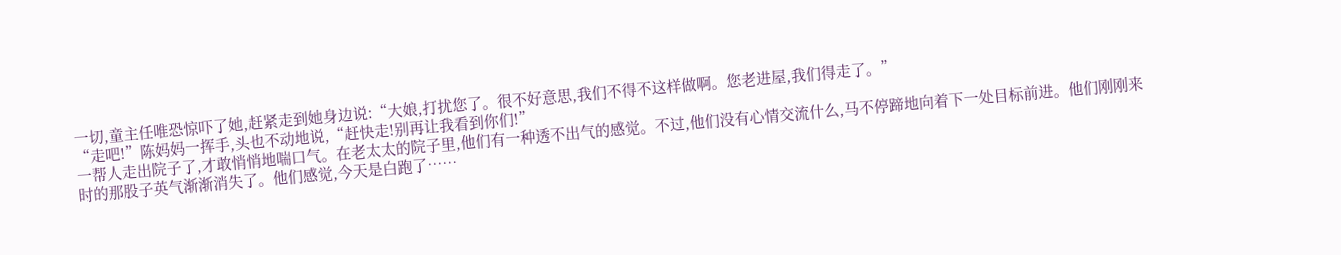一切,童主任唯恐惊吓了她,赶紧走到她身边说:“大娘,打扰您了。很不好意思,我们不得不这样做啊。您老进屋,我们得走了。”
“走吧!”陈妈妈一挥手,头也不动地说,“赶快走!别再让我看到你们!”
一帮人走出院子了,才敢悄悄地喘口气。在老太太的院子里,他们有一种透不出气的感觉。不过,他们没有心情交流什么,马不停蹄地向着下一处目标前进。他们刚刚来时的那股子英气渐渐消失了。他们感觉,今天是白跑了……